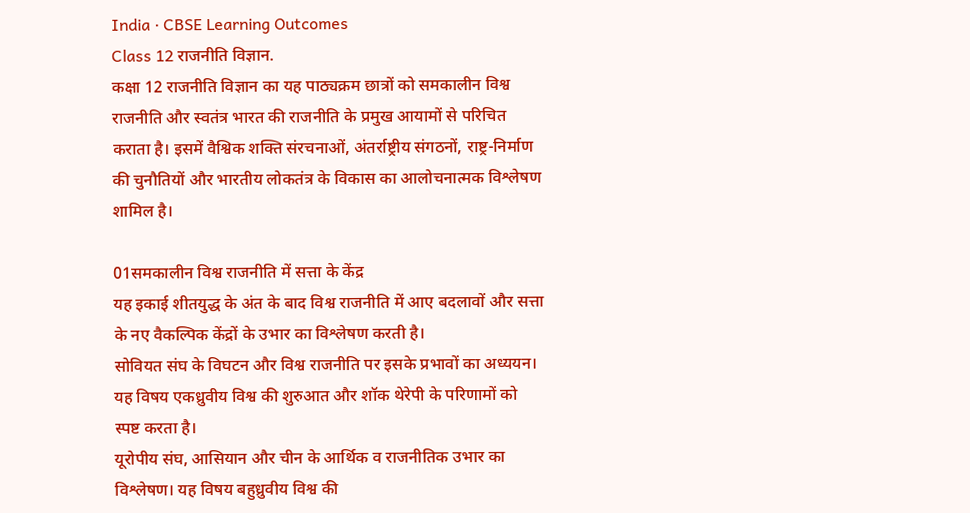India · CBSE Learning Outcomes
Class 12 राजनीति विज्ञान.
कक्षा 12 राजनीति विज्ञान का यह पाठ्यक्रम छात्रों को समकालीन विश्व राजनीति और स्वतंत्र भारत की राजनीति के प्रमुख आयामों से परिचित कराता है। इसमें वैश्विक शक्ति संरचनाओं, अंतर्राष्ट्रीय संगठनों, राष्ट्र-निर्माण की चुनौतियों और भारतीय लोकतंत्र के विकास का आलोचनात्मक विश्लेषण शामिल है।

01समकालीन विश्व राजनीति में सत्ता के केंद्र
यह इकाई शीतयुद्ध के अंत के बाद विश्व राजनीति में आए बदलावों और सत्ता के नए वैकल्पिक केंद्रों के उभार का विश्लेषण करती है।
सोवियत संघ के विघटन और विश्व राजनीति पर इसके प्रभावों का अध्ययन। यह विषय एकध्रुवीय विश्व की शुरुआत और शॉक थेरेपी के परिणामों को स्पष्ट करता है।
यूरोपीय संघ, आसियान और चीन के आर्थिक व राजनीतिक उभार का विश्लेषण। यह विषय बहुध्रुवीय विश्व की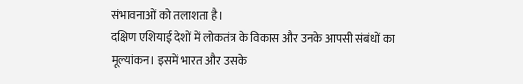संभावनाओं को तलाशता है।
दक्षिण एशियाई देशों में लोकतंत्र के विकास और उनके आपसी संबंधों का मूल्यांकन। इसमें भारत और उसके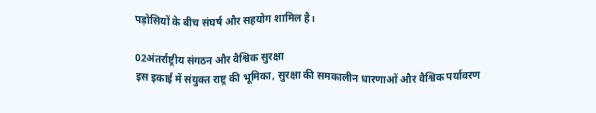पड़ोसियों के बीच संघर्ष और सहयोग शामिल है।

02अंतर्राष्ट्रीय संगठन और वैश्विक सुरक्षा
इस इकाई में संयुक्त राष्ट्र की भूमिका, सुरक्षा की समकालीन धारणाओं और वैश्विक पर्यावरण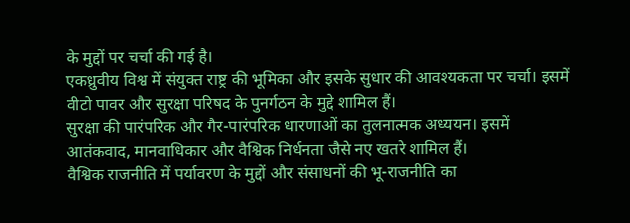के मुद्दों पर चर्चा की गई है।
एकध्रुवीय विश्व में संयुक्त राष्ट्र की भूमिका और इसके सुधार की आवश्यकता पर चर्चा। इसमें वीटो पावर और सुरक्षा परिषद के पुनर्गठन के मुद्दे शामिल हैं।
सुरक्षा की पारंपरिक और गैर-पारंपरिक धारणाओं का तुलनात्मक अध्ययन। इसमें आतंकवाद, मानवाधिकार और वैश्विक निर्धनता जैसे नए खतरे शामिल हैं।
वैश्विक राजनीति में पर्यावरण के मुद्दों और संसाधनों की भू-राजनीति का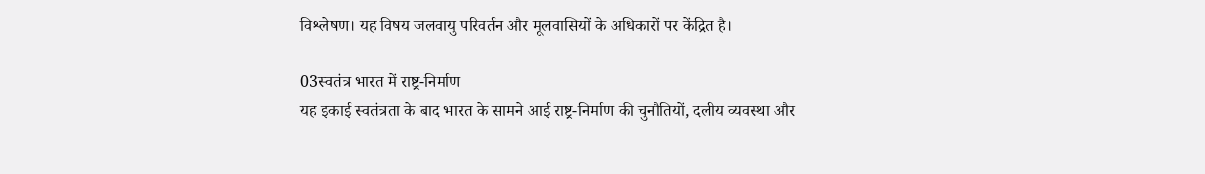विश्लेषण। यह विषय जलवायु परिवर्तन और मूलवासियों के अधिकारों पर केंद्रित है।

03स्वतंत्र भारत में राष्ट्र-निर्माण
यह इकाई स्वतंत्रता के बाद भारत के सामने आई राष्ट्र-निर्माण की चुनौतियों, दलीय व्यवस्था और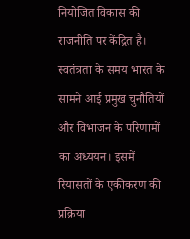नियोजित विकास की राजनीति पर केंद्रित है।
स्वतंत्रता के समय भारत के सामने आई प्रमुख चुनौतियों और विभाजन के परिणामों का अध्ययन। इसमें रियासतों के एकीकरण की प्रक्रिया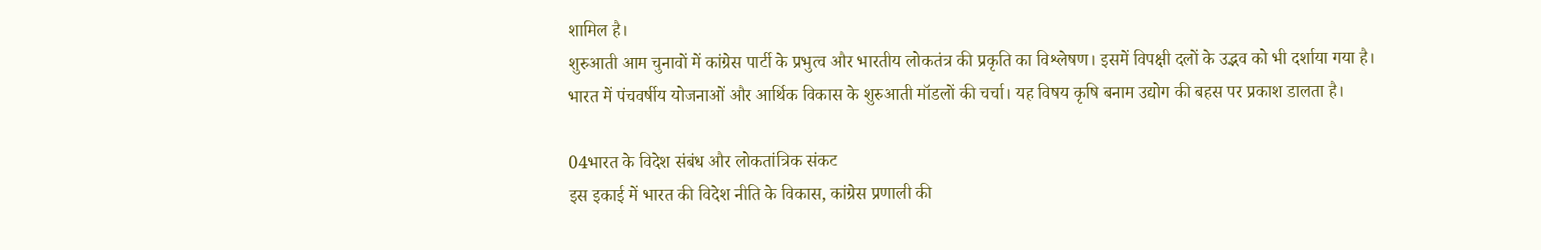शामिल है।
शुरुआती आम चुनावों में कांग्रेस पार्टी के प्रभुत्व और भारतीय लोकतंत्र की प्रकृति का विश्लेषण। इसमें विपक्षी दलों के उद्भव को भी दर्शाया गया है।
भारत में पंचवर्षीय योजनाओं और आर्थिक विकास के शुरुआती मॉडलों की चर्चा। यह विषय कृषि बनाम उद्योग की बहस पर प्रकाश डालता है।

04भारत के विदेश संबंध और लोकतांत्रिक संकट
इस इकाई में भारत की विदेश नीति के विकास, कांग्रेस प्रणाली की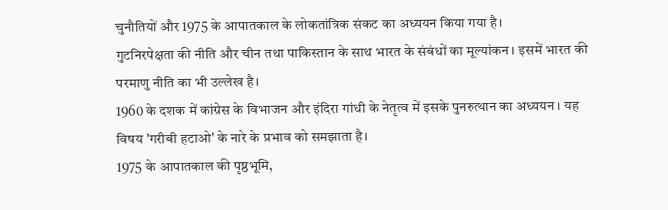चुनौतियों और 1975 के आपातकाल के लोकतांत्रिक संकट का अध्ययन किया गया है।
गुटनिरपेक्षता की नीति और चीन तथा पाकिस्तान के साथ भारत के संबंधों का मूल्यांकन। इसमें भारत की परमाणु नीति का भी उल्लेख है।
1960 के दशक में कांग्रेस के विभाजन और इंदिरा गांधी के नेतृत्व में इसके पुनरुत्थान का अध्ययन। यह विषय 'गरीबी हटाओ' के नारे के प्रभाव को समझाता है।
1975 के आपातकाल की पृष्ठभूमि,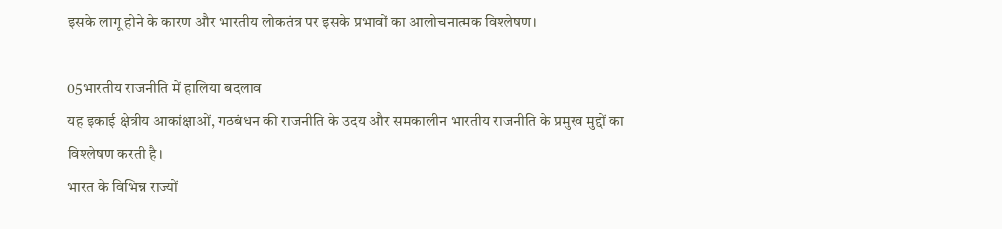इसके लागू होने के कारण और भारतीय लोकतंत्र पर इसके प्रभावों का आलोचनात्मक विश्लेषण।

05भारतीय राजनीति में हालिया बदलाव
यह इकाई क्षेत्रीय आकांक्षाओं, गठबंधन की राजनीति के उदय और समकालीन भारतीय राजनीति के प्रमुख मुद्दों का विश्लेषण करती है।
भारत के विभिन्न राज्यों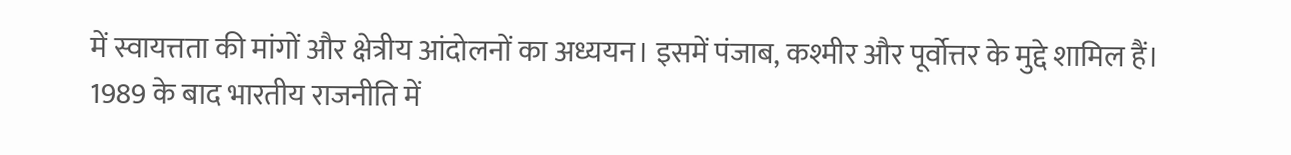में स्वायत्तता की मांगों और क्षेत्रीय आंदोलनों का अध्ययन। इसमें पंजाब, कश्मीर और पूर्वोत्तर के मुद्दे शामिल हैं।
1989 के बाद भारतीय राजनीति में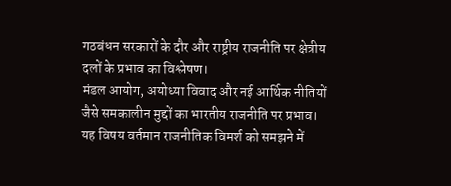गठबंधन सरकारों के दौर और राष्ट्रीय राजनीति पर क्षेत्रीय दलों के प्रभाव का विश्लेषण।
मंडल आयोग, अयोध्या विवाद और नई आर्थिक नीतियों जैसे समकालीन मुद्दों का भारतीय राजनीति पर प्रभाव। यह विषय वर्तमान राजनीतिक विमर्श को समझने में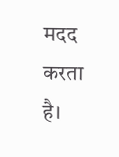मदद करता है।